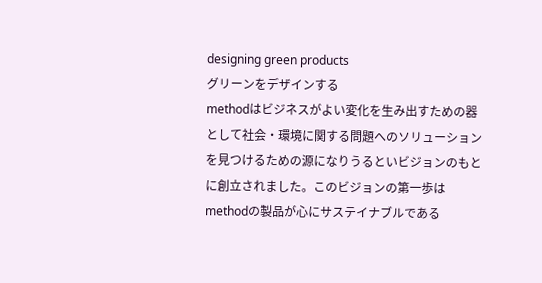designing green products
グリーンをデザインする
methodはビジネスがよい変化を生み出すための器として社会・環境に関する問題へのソリューションを見つけるための源になりうるといビジョンのもとに創立されました。このビジョンの第一歩はmethodの製品が心にサステイナブルである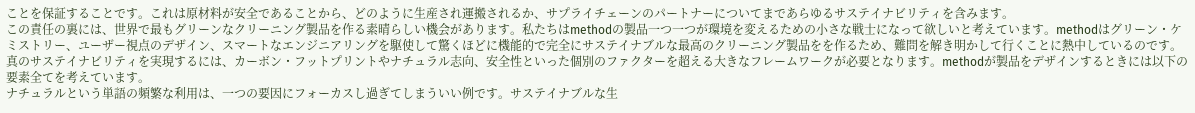ことを保証することです。これは原材料が安全であることから、どのように生産され運搬されるか、サプライチェーンのパートナーについてまであらゆるサステイナビリティを含みます。
この責任の裏には、世界で最もグリーンなクリーニング製品を作る素晴らしい機会があります。私たちはmethodの製品一つ一つが環境を変えるための小さな戦士になって欲しいと考えています。methodはグリーン・ケミストリー、ユーザー視点のデザイン、スマートなエンジニアリングを駆使して驚くほどに機能的で完全にサステイナブルな最高のクリーニング製品をを作るため、難問を解き明かして行くことに熱中しているのです。
真のサステイナビリティを実現するには、カーボン・フットプリントやナチュラル志向、安全性といった個別のファクターを超える大きなフレームワークが必要となります。methodが製品をデザインするときには以下の要素全てを考えています。
ナチュラルという単語の頻繁な利用は、一つの要因にフォーカスし過ぎてしまういい例です。サステイナブルな生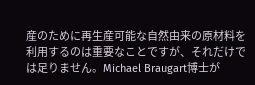産のために再生産可能な自然由来の原材料を利用するのは重要なことですが、それだけでは足りません。Michael Braugart博士が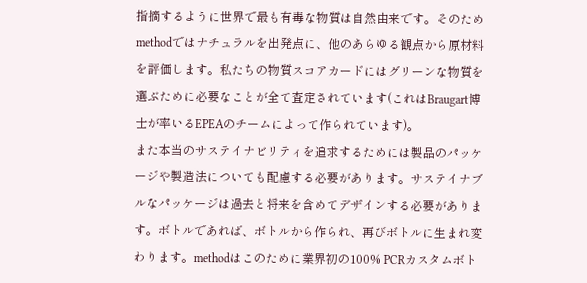指摘するように世界で最も有毒な物質は自然由来です。そのためmethodではナチュラルを出発点に、他のあらゆる観点から原材料を評価します。私たちの物質スコアカードにはグリーンな物質を選ぶために必要なことが全て査定されています(これはBraugart博士が率いるEPEAのチームによって作られています)。
また本当のサステイナビリティを追求するためには製品のパッケージや製造法についても配慮する必要があります。サステイナブルなパッケージは過去と将来を含めてデザインする必要があります。ボトルであれば、ボトルから作られ、再びボトルに生まれ変わります。methodはこのために業界初の100% PCRカスタムボト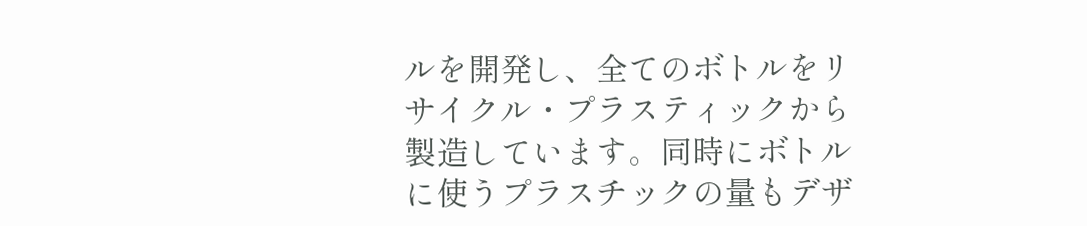ルを開発し、全てのボトルをリサイクル・プラスティックから製造しています。同時にボトルに使うプラスチックの量もデザ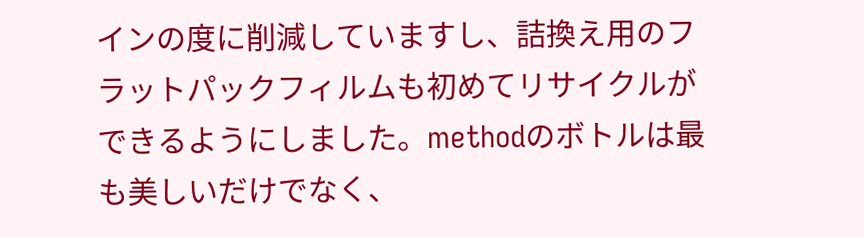インの度に削減していますし、詰換え用のフラットパックフィルムも初めてリサイクルができるようにしました。methodのボトルは最も美しいだけでなく、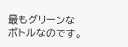最もグリーンなボトルなのです。